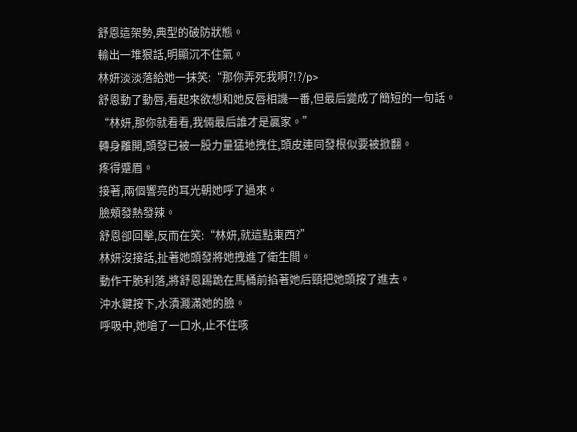舒恩這架勢,典型的破防狀態。
輸出一堆狠話,明顯沉不住氣。
林妍淡淡落給她一抹笑:“那你弄死我啊?!?/p>
舒恩動了動唇,看起來欲想和她反唇相譏一番,但最后變成了簡短的一句話。
“林妍,那你就看看,我倆最后誰才是贏家。”
轉身離開,頭發已被一股力量猛地拽住,頭皮連同發根似要被掀翻。
疼得蹙眉。
接著,兩個響亮的耳光朝她呼了過來。
臉頰發熱發辣。
舒恩卻回擊,反而在笑:“林妍,就這點東西?”
林妍沒接話,扯著她頭發將她拽進了衛生間。
動作干脆利落,將舒恩踢跪在馬桶前掐著她后頸把她頭按了進去。
沖水鍵按下,水漬濺滿她的臉。
呼吸中,她嗆了一口水,止不住咳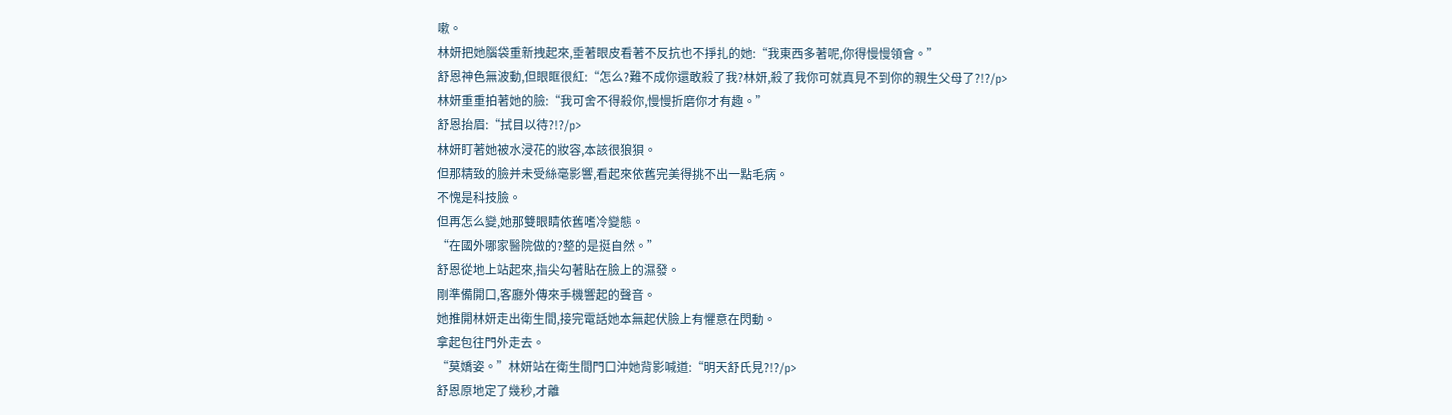嗽。
林妍把她腦袋重新拽起來,垂著眼皮看著不反抗也不掙扎的她:“我東西多著呢,你得慢慢領會。”
舒恩神色無波動,但眼眶很紅:“怎么?難不成你還敢殺了我?林妍,殺了我你可就真見不到你的親生父母了?!?/p>
林妍重重拍著她的臉:“我可舍不得殺你,慢慢折磨你才有趣。”
舒恩抬眉:“拭目以待?!?/p>
林妍盯著她被水浸花的妝容,本該很狼狽。
但那精致的臉并未受絲毫影響,看起來依舊完美得挑不出一點毛病。
不愧是科技臉。
但再怎么變,她那雙眼睛依舊嗜冷變態。
“在國外哪家醫院做的?整的是挺自然。”
舒恩從地上站起來,指尖勾著貼在臉上的濕發。
剛準備開口,客廳外傳來手機響起的聲音。
她推開林妍走出衛生間,接完電話她本無起伏臉上有懼意在閃動。
拿起包往門外走去。
“莫嬌姿。”林妍站在衛生間門口沖她背影喊道:“明天舒氏見?!?/p>
舒恩原地定了幾秒,才離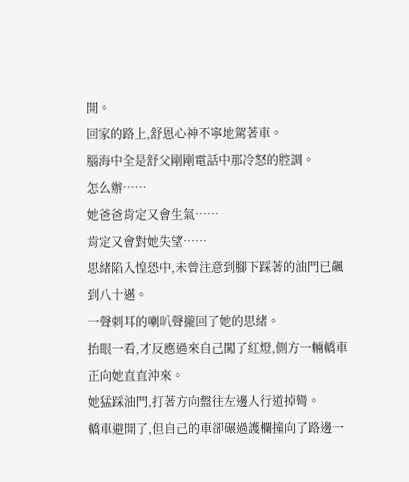開。
回家的路上,舒恩心神不寧地駕著車。
腦海中全是舒父剛剛電話中那冷怒的腔調。
怎么辦……
她爸爸肯定又會生氣……
肯定又會對她失望……
思緒陷入惶恐中,未曾注意到腳下踩著的油門已飆到八十邁。
一聲刺耳的喇叭聲攏回了她的思緒。
抬眼一看,才反應過來自己闖了紅燈,側方一輛轎車正向她直直沖來。
她猛踩油門,打著方向盤往左邊人行道掉彎。
轎車避開了,但自己的車卻碾過護欄撞向了路邊一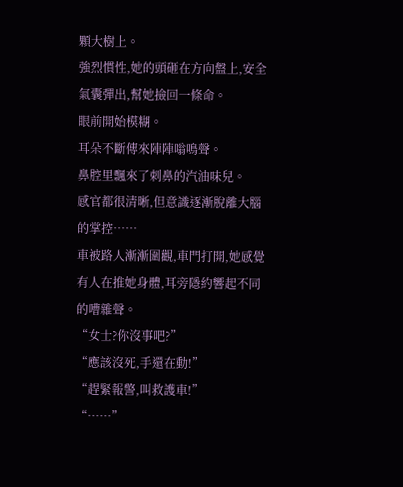顆大樹上。
強烈慣性,她的頭砸在方向盤上,安全氣囊彈出,幫她撿回一條命。
眼前開始模糊。
耳朵不斷傳來陣陣嗡鳴聲。
鼻腔里飄來了刺鼻的汽油味兒。
感官都很清晰,但意識逐漸脫離大腦的掌控……
車被路人漸漸圍觀,車門打開,她感覺有人在推她身體,耳旁隱約響起不同的嘈雜聲。
“女士?你沒事吧?”
“應該沒死,手還在動!”
“趕緊報警,叫救護車!”
“……”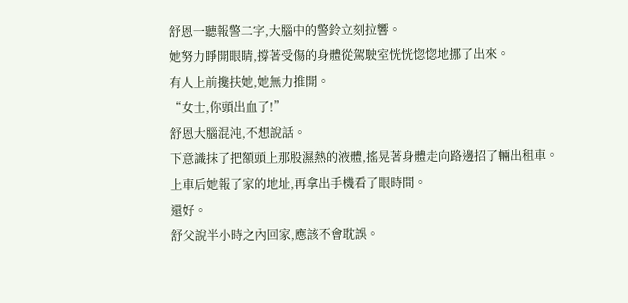舒恩一聽報警二字,大腦中的警鈴立刻拉響。
她努力睜開眼睛,撐著受傷的身體從駕駛室恍恍惚惚地挪了出來。
有人上前攙扶她,她無力推開。
“女士,你頭出血了!”
舒恩大腦混沌,不想說話。
下意識抹了把額頭上那股濕熱的液體,搖晃著身體走向路邊招了輛出租車。
上車后她報了家的地址,再拿出手機看了眼時間。
還好。
舒父說半小時之內回家,應該不會耽誤。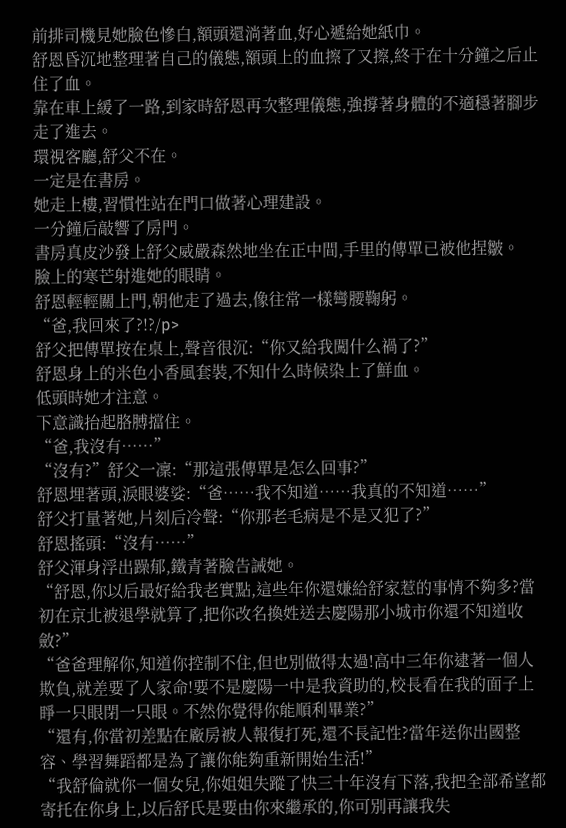前排司機見她臉色慘白,額頭還淌著血,好心遞給她紙巾。
舒恩昏沉地整理著自己的儀態,額頭上的血擦了又擦,終于在十分鐘之后止住了血。
靠在車上緩了一路,到家時舒恩再次整理儀態,強撐著身體的不適穩著腳步走了進去。
環視客廳,舒父不在。
一定是在書房。
她走上樓,習慣性站在門口做著心理建設。
一分鐘后敲響了房門。
書房真皮沙發上舒父威嚴森然地坐在正中間,手里的傳單已被他捏皺。
臉上的寒芒射進她的眼睛。
舒恩輕輕關上門,朝他走了過去,像往常一樣彎腰鞠躬。
“爸,我回來了?!?/p>
舒父把傳單按在桌上,聲音很沉:“你又給我闖什么禍了?”
舒恩身上的米色小香風套裝,不知什么時候染上了鮮血。
低頭時她才注意。
下意識抬起胳膊擋住。
“爸,我沒有……”
“沒有?”舒父一凜:“那這張傳單是怎么回事?”
舒恩埋著頭,淚眼婆娑:“爸……我不知道……我真的不知道……”
舒父打量著她,片刻后冷聲:“你那老毛病是不是又犯了?”
舒恩搖頭:“沒有……”
舒父渾身浮出躁郁,鐵青著臉告誡她。
“舒恩,你以后最好給我老實點,這些年你還嫌給舒家惹的事情不夠多?當初在京北被退學就算了,把你改名換姓送去慶陽那小城市你還不知道收斂?”
“爸爸理解你,知道你控制不住,但也別做得太過!高中三年你逮著一個人欺負,就差要了人家命!要不是慶陽一中是我資助的,校長看在我的面子上睜一只眼閉一只眼。不然你覺得你能順利畢業?”
“還有,你當初差點在廠房被人報復打死,還不長記性?當年送你出國整容、學習舞蹈都是為了讓你能夠重新開始生活!”
“我舒倫就你一個女兒,你姐姐失蹤了快三十年沒有下落,我把全部希望都寄托在你身上,以后舒氏是要由你來繼承的,你可別再讓我失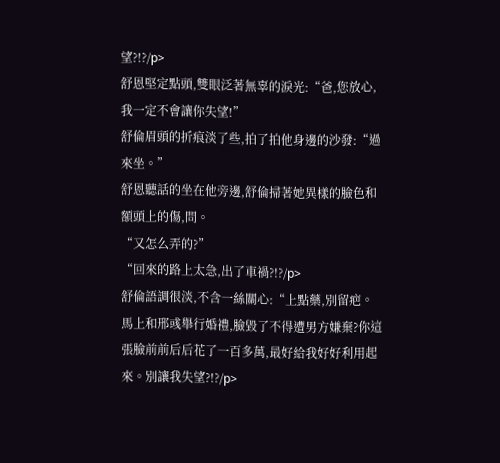望?!?/p>
舒恩堅定點頭,雙眼泛著無辜的淚光:“爸,您放心,我一定不會讓你失望!”
舒倫眉頭的折痕淡了些,拍了拍他身邊的沙發:“過來坐。”
舒恩聽話的坐在他旁邊,舒倫掃著她異樣的臉色和額頭上的傷,問。
“又怎么弄的?”
“回來的路上太急,出了車禍?!?/p>
舒倫語調很淡,不含一絲關心:“上點藥,別留疤。馬上和邢彧舉行婚禮,臉毀了不得遭男方嫌棄?你這張臉前前后后花了一百多萬,最好給我好好利用起來。別讓我失望?!?/p>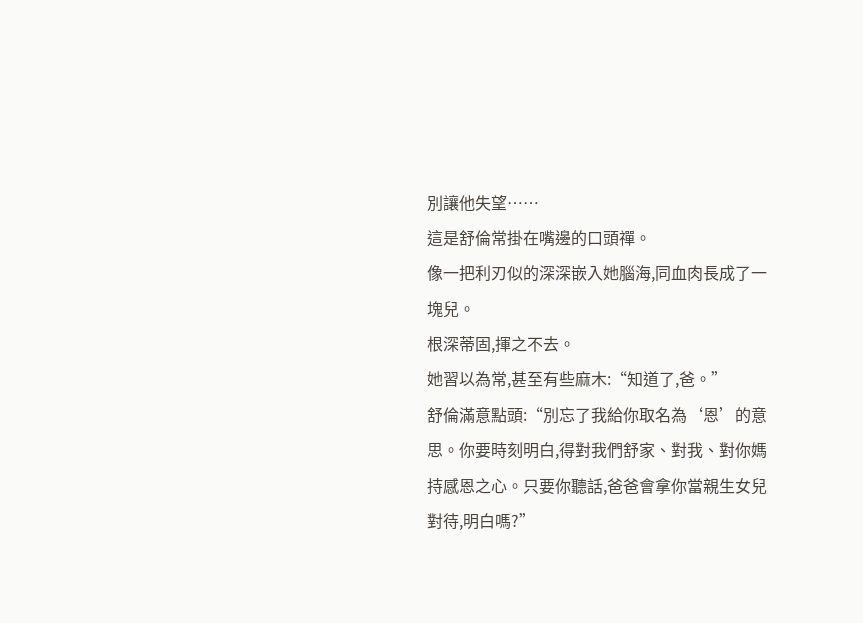別讓他失望……
這是舒倫常掛在嘴邊的口頭禪。
像一把利刃似的深深嵌入她腦海,同血肉長成了一塊兒。
根深蒂固,揮之不去。
她習以為常,甚至有些麻木:“知道了,爸。”
舒倫滿意點頭:“別忘了我給你取名為‘恩’的意思。你要時刻明白,得對我們舒家、對我、對你媽持感恩之心。只要你聽話,爸爸會拿你當親生女兒對待,明白嗎?”